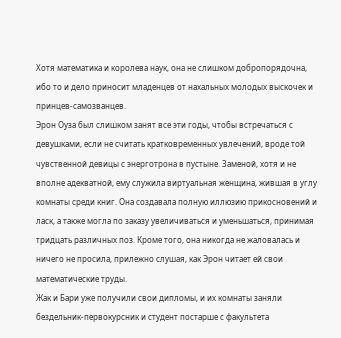Хотя математика и королева наук, она не слишком добропорядочна, ибо то и дело приносит младенцев от нахальных молодых выскочек и принцев-самозванцев.
Эрон Оуза был слишком занят все эти годы, чтобы встречаться с девушками, если не считать кратковременных увлечений, вроде той чувственной девицы с энерготрона в пустыне. Заменой, хотя и не вполне адекватной, ему служила виртуальная женщина, жившая в углу комнаты среди книг. Она создавала полную иллюзию прикосновений и ласк, а также могла по заказу увеличиваться и уменьшаться, принимая тридцать различных поз. Кроме того, она никогда не жаловалась и ничего не просила, прилежно слушая, как Эрон читает ей свои математические труды.
Жак и Бари уже получили свои дипломы, и их комнаты заняли бездельник-первокурсник и студент постарше с факультета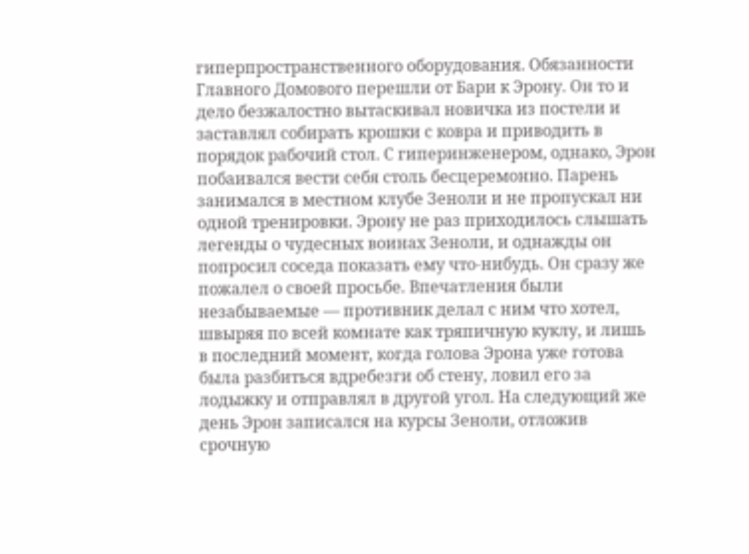гиперпространственного оборудования. Обязанности Главного Домового перешли от Бари к Эрону. Он то и дело безжалостно вытаскивал новичка из постели и заставлял собирать крошки с ковра и приводить в порядок рабочий стол. С гиперинженером, однако, Эрон побаивался вести себя столь бесцеремонно. Парень занимался в местном клубе Зеноли и не пропускал ни одной тренировки. Эрону не раз приходилось слышать легенды о чудесных воинах Зеноли, и однажды он попросил соседа показать ему что-нибудь. Он сразу же пожалел о своей просьбе. Впечатления были незабываемые — противник делал с ним что хотел, швыряя по всей комнате как тряпичную куклу, и лишь в последний момент, когда голова Эрона уже готова была разбиться вдребезги об стену, ловил его за лодыжку и отправлял в другой угол. На следующий же день Эрон записался на курсы Зеноли, отложив срочную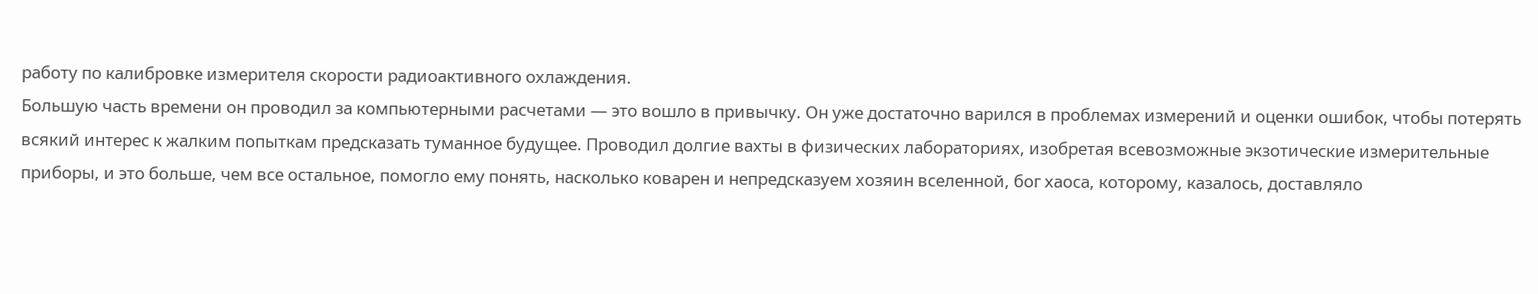работу по калибровке измерителя скорости радиоактивного охлаждения.
Большую часть времени он проводил за компьютерными расчетами — это вошло в привычку. Он уже достаточно варился в проблемах измерений и оценки ошибок, чтобы потерять всякий интерес к жалким попыткам предсказать туманное будущее. Проводил долгие вахты в физических лабораториях, изобретая всевозможные экзотические измерительные приборы, и это больше, чем все остальное, помогло ему понять, насколько коварен и непредсказуем хозяин вселенной, бог хаоса, которому, казалось, доставляло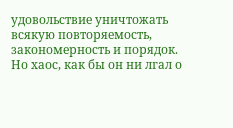удовольствие уничтожать всякую повторяемость, закономерность и порядок.
Но хаос, как бы он ни лгал о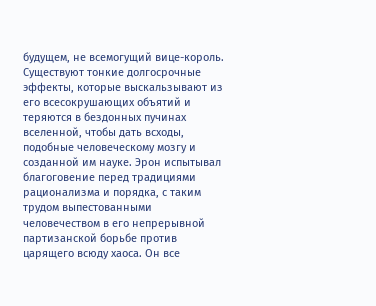будущем, не всемогущий вице-король. Существуют тонкие долгосрочные эффекты, которые выскальзывают из его всесокрушающих объятий и теряются в бездонных пучинах вселенной, чтобы дать всходы, подобные человеческому мозгу и созданной им науке. Эрон испытывал благоговение перед традициями рационализма и порядка, с таким трудом выпестованными человечеством в его непрерывной партизанской борьбе против царящего всюду хаоса. Он все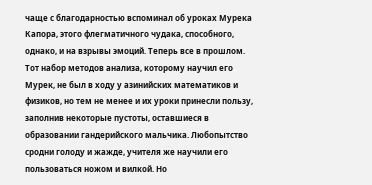чаще с благодарностью вспоминал об уроках Мурека Капора, этого флегматичного чудака, способного, однако, и на взрывы эмоций. Теперь все в прошлом. Тот набор методов анализа, которому научил его Мурек, не был в ходу у азинийских математиков и физиков, но тем не менее и их уроки принесли пользу, заполнив некоторые пустоты, оставшиеся в образовании гандерийского мальчика. Любопытство сродни голоду и жажде, учителя же научили его пользоваться ножом и вилкой. Но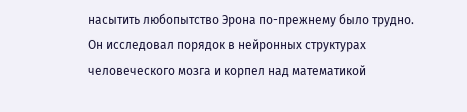насытить любопытство Эрона по-прежнему было трудно.
Он исследовал порядок в нейронных структурах человеческого мозга и корпел над математикой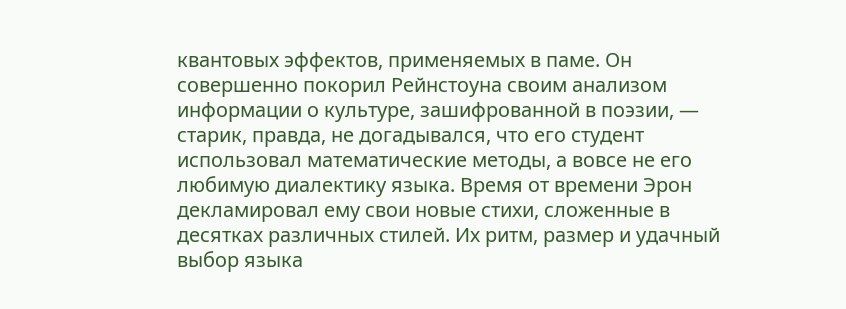квантовых эффектов, применяемых в паме. Он совершенно покорил Рейнстоуна своим анализом информации о культуре, зашифрованной в поэзии, — старик, правда, не догадывался, что его студент использовал математические методы, а вовсе не его любимую диалектику языка. Время от времени Эрон декламировал ему свои новые стихи, сложенные в десятках различных стилей. Их ритм, размер и удачный выбор языка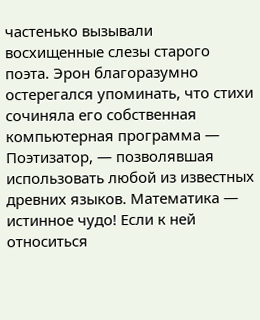частенько вызывали восхищенные слезы старого поэта. Эрон благоразумно остерегался упоминать, что стихи сочиняла его собственная компьютерная программа — Поэтизатор, — позволявшая использовать любой из известных древних языков. Математика — истинное чудо! Если к ней относиться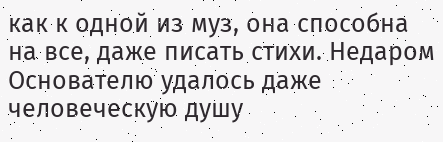как к одной из муз, она способна на все, даже писать стихи. Недаром Основателю удалось даже человеческую душу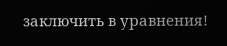заключить в уравнения!